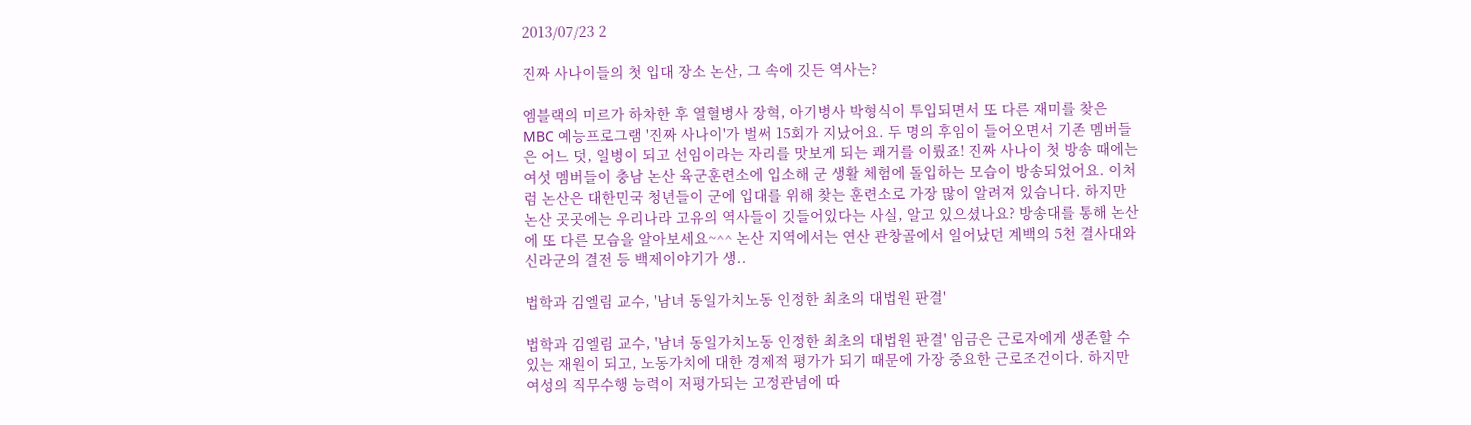2013/07/23 2

진짜 사나이들의 첫 입대 장소 논산, 그 속에 깃든 역사는?

엠블랙의 미르가 하차한 후 열혈병사 장혁, 아기병사 박형식이 투입되면서 또 다른 재미를 찾은 MBC 예능프로그램 '진짜 사나이'가 벌써 15회가 지났어요. 두 명의 후임이 들어오면서 기존 멤버들은 어느 덧, 일병이 되고 선임이라는 자리를 맛보게 되는 쾌거를 이뤘죠! 진짜 사나이 첫 방송 때에는 여섯 멤버들이 충남 논산 육군훈련소에 입소해 군 생활 체험에 돌입하는 모습이 방송되었어요. 이처럼 논산은 대한민국 청년들이 군에 입대를 위해 찾는 훈련소로 가장 많이 알려져 있습니다. 하지만 논산 곳곳에는 우리나라 고유의 역사들이 깃들어있다는 사실, 알고 있으셨나요? 방송대를 통해 논산에 또 다른 모습을 알아보세요~^^ 논산 지역에서는 연산 관창골에서 일어났던 계백의 5천 결사대와 신라군의 결전 등 백제이야기가 생..

법학과 김엘림 교수, '남녀 동일가치노동 인정한 최초의 대법원 판결'

법학과 김엘림 교수, '남녀 동일가치노동 인정한 최초의 대법원 판결' 임금은 근로자에게 생존할 수 있는 재원이 되고, 노동가치에 대한 경제적 평가가 되기 때문에 가장 중요한 근로조건이다. 하지만 여성의 직무수행 능력이 저평가되는 고정관념에 따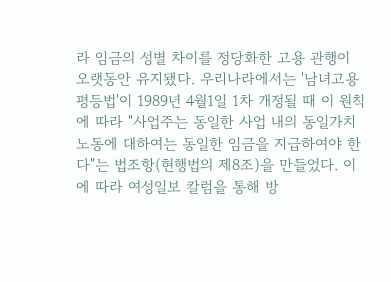라 임금의 성별 차이를 정당화한 고용 관행이 오랫동안 유지됐다. 우리나라에서는 '남녀고용평등법'이 1989년 4월1일 1차 개정될 때 이 원칙에 따라 "사업주는 동일한 사업 내의 동일가치 노동에 대하여는 동일한 임금을 지급하여야 한다"는 법조항(현행법의 제8조)을 만들었다. 이에 따라 여성일보 칼럼을 통해 방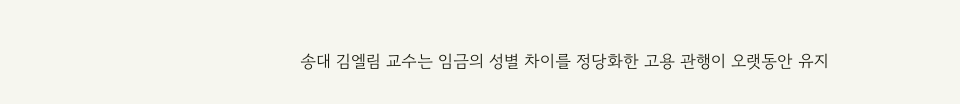송대 김엘림 교수는 임금의 성별 차이를 정당화한 고용 관행이 오랫동안 유지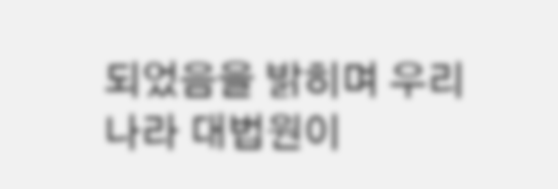되었음을 밝히며 우리나라 대법원이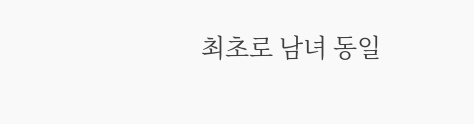최초로 남녀 동일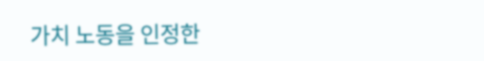가치 노동을 인정한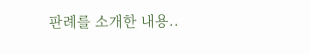판례를 소개한 내용..